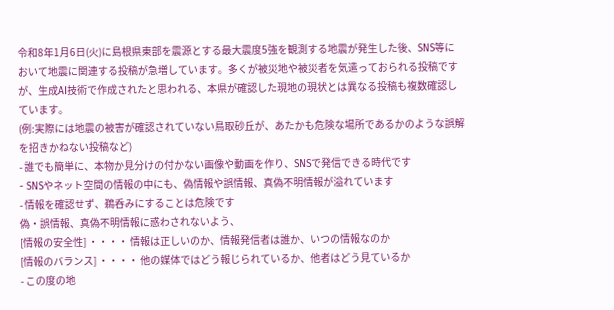令和8年1月6日(火)に島根県東部を震源とする最大震度5強を観測する地震が発生した後、SNS等において地震に関連する投稿が急増しています。多くが被災地や被災者を気遣っておられる投稿ですが、生成AI技術で作成されたと思われる、本県が確認した現地の現状とは異なる投稿も複数確認しています。
(例:実際には地震の被害が確認されていない鳥取砂丘が、あたかも危険な場所であるかのような誤解を招きかねない投稿など)
- 誰でも簡単に、本物か見分けの付かない画像や動画を作り、SNSで発信できる時代です
- SNSやネット空間の情報の中にも、偽情報や誤情報、真偽不明情報が溢れています
- 情報を確認せず、鵜呑みにすることは危険です
偽・誤情報、真偽不明情報に惑わされないよう、
[情報の安全性] ・・・・ 情報は正しいのか、情報発信者は誰か、いつの情報なのか
[情報のバランス] ・・・・ 他の媒体ではどう報じられているか、他者はどう見ているか
- この度の地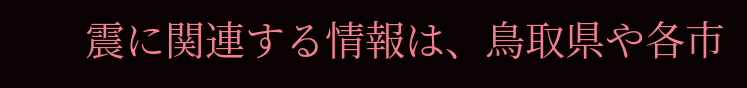震に関連する情報は、鳥取県や各市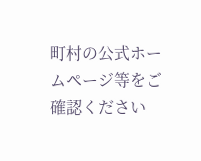町村の公式ホームページ等をご確認ください